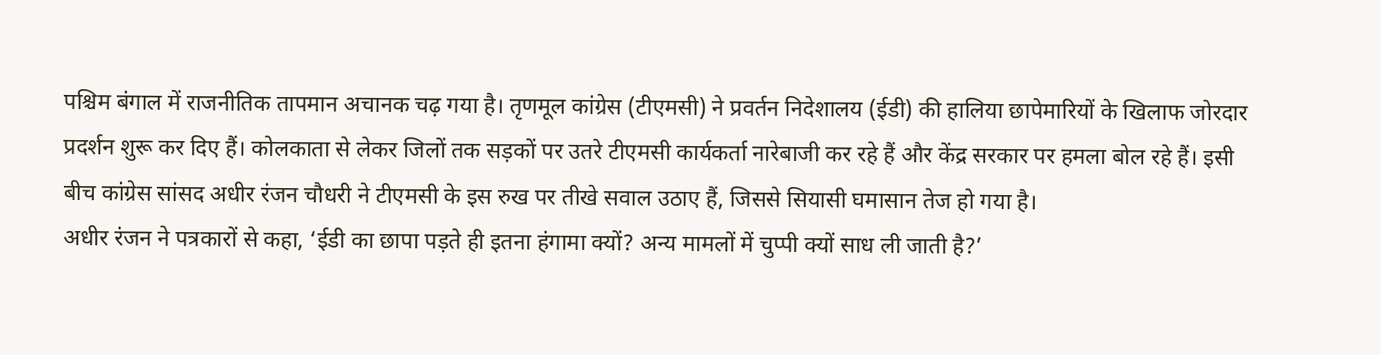पश्चिम बंगाल में राजनीतिक तापमान अचानक चढ़ गया है। तृणमूल कांग्रेस (टीएमसी) ने प्रवर्तन निदेशालय (ईडी) की हालिया छापेमारियों के खिलाफ जोरदार प्रदर्शन शुरू कर दिए हैं। कोलकाता से लेकर जिलों तक सड़कों पर उतरे टीएमसी कार्यकर्ता नारेबाजी कर रहे हैं और केंद्र सरकार पर हमला बोल रहे हैं। इसी बीच कांग्रेस सांसद अधीर रंजन चौधरी ने टीएमसी के इस रुख पर तीखे सवाल उठाए हैं, जिससे सियासी घमासान तेज हो गया है।
अधीर रंजन ने पत्रकारों से कहा, ‘ईडी का छापा पड़ते ही इतना हंगामा क्यों? अन्य मामलों में चुप्पी क्यों साध ली जाती है?’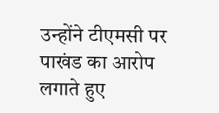उन्होंने टीएमसी पर पाखंड का आरोप लगाते हुए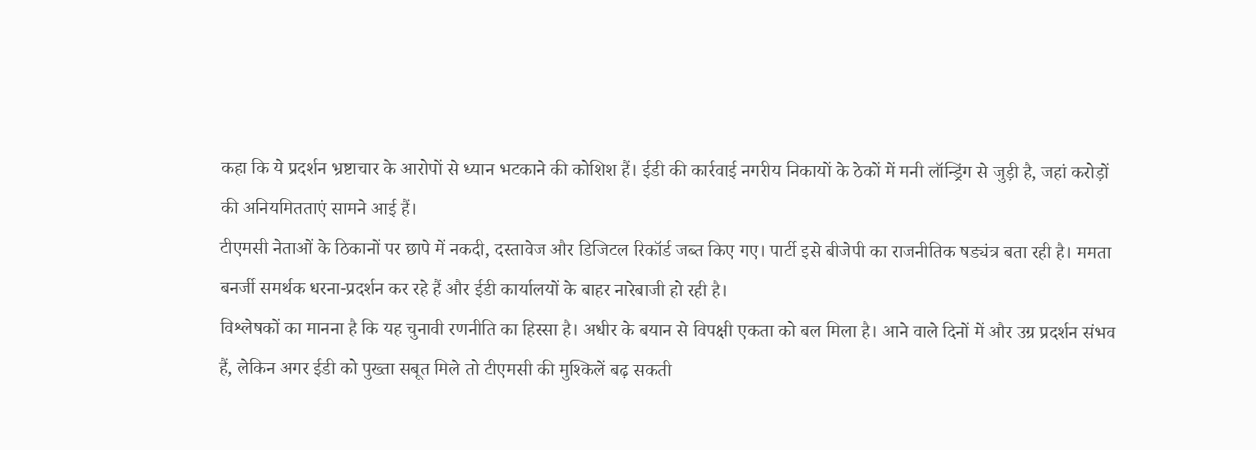कहा कि ये प्रदर्शन भ्रष्टाचार के आरोपों से ध्यान भटकाने की कोशिश हैं। ईडी की कार्रवाई नगरीय निकायों के ठेकों में मनी लॉन्ड्रिंग से जुड़ी है, जहां करोड़ों की अनियमितताएं सामने आई हैं।
टीएमसी नेताओं के ठिकानों पर छापे में नकदी, दस्तावेज और डिजिटल रिकॉर्ड जब्त किए गए। पार्टी इसे बीजेपी का राजनीतिक षड्यंत्र बता रही है। ममता बनर्जी समर्थक धरना-प्रदर्शन कर रहे हैं और ईडी कार्यालयों के बाहर नारेबाजी हो रही है।
विश्लेषकों का मानना है कि यह चुनावी रणनीति का हिस्सा है। अधीर के बयान से विपक्षी एकता को बल मिला है। आने वाले दिनों में और उग्र प्रदर्शन संभव हैं, लेकिन अगर ईडी को पुख्ता सबूत मिले तो टीएमसी की मुश्किलें बढ़ सकती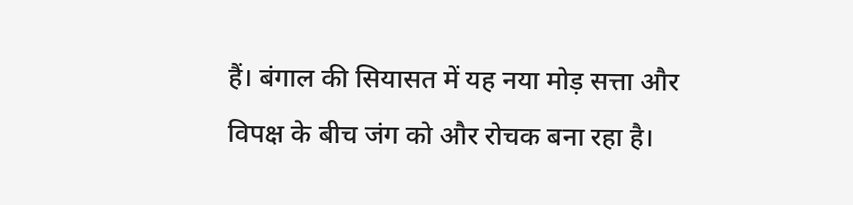हैं। बंगाल की सियासत में यह नया मोड़ सत्ता और विपक्ष के बीच जंग को और रोचक बना रहा है।